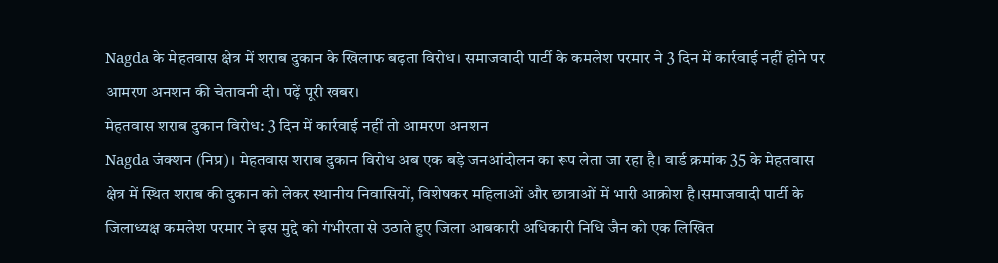Nagda के मेहतवास क्षेत्र में शराब दुकान के खिलाफ बढ़ता विरोध। समाजवादी पार्टी के कमलेश परमार ने 3 दिन में कार्रवाई नहीं होने पर आमरण अनशन की चेतावनी दी। पढ़ें पूरी खबर।
मेहतवास शराब दुकान विरोध: 3 दिन में कार्रवाई नहीं तो आमरण अनशन
Nagda जंक्शन (निप्र)। मेहतवास शराब दुकान विरोध अब एक बड़े जनआंदोलन का रूप लेता जा रहा है। वार्ड क्रमांक 35 के मेहतवास क्षेत्र में स्थित शराब की दुकान को लेकर स्थानीय निवासियों, विशेषकर महिलाओं और छात्राओं में भारी आक्रोश है।समाजवादी पार्टी के जिलाध्यक्ष कमलेश परमार ने इस मुद्दे को गंभीरता से उठाते हुए जिला आबकारी अधिकारी निधि जैन को एक लिखित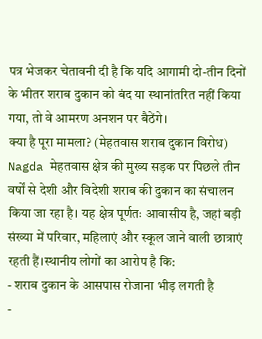पत्र भेजकर चेतावनी दी है कि यदि आगामी दो-तीन दिनों के भीतर शराब दुकान को बंद या स्थानांतरित नहीं किया गया, तो वे आमरण अनशन पर बैठेंगे।
क्या है पूरा मामला? (मेहतवास शराब दुकान विरोध)
Nagda मेहतवास क्षेत्र की मुख्य सड़क पर पिछले तीन वर्षों से देशी और विदेशी शराब की दुकान का संचालन किया जा रहा है। यह क्षेत्र पूर्णतः आवासीय है, जहां बड़ी संख्या में परिवार, महिलाएं और स्कूल जाने वाली छात्राएं रहती हैं।स्थानीय लोगों का आरोप है कि:
- शराब दुकान के आसपास रोजाना भीड़ लगती है
-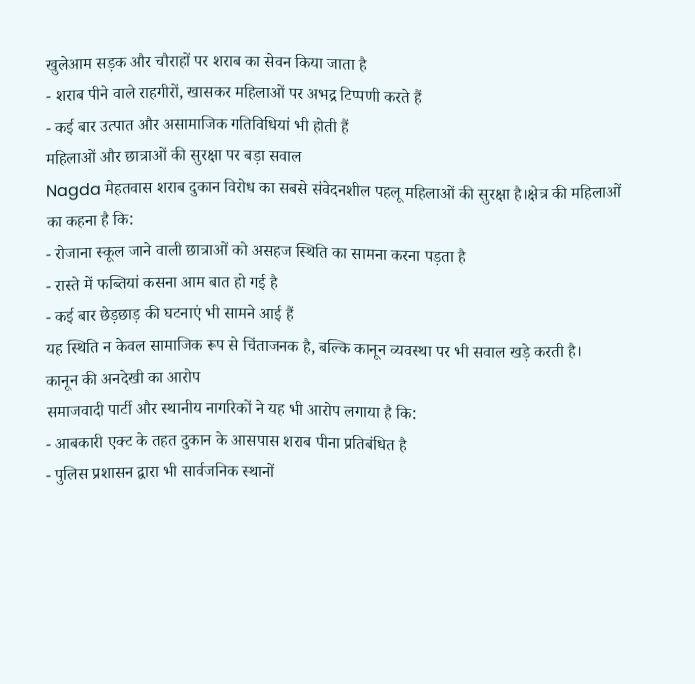खुलेआम सड़क और चौराहों पर शराब का सेवन किया जाता है
- शराब पीने वाले राहगीरों, खासकर महिलाओं पर अभद्र टिप्पणी करते हैं
- कई बार उत्पात और असामाजिक गतिविधियां भी होती हैं
महिलाओं और छात्राओं की सुरक्षा पर बड़ा सवाल
Nagda मेहतवास शराब दुकान विरोध का सबसे संवेदनशील पहलू महिलाओं की सुरक्षा है।क्षेत्र की महिलाओं का कहना है कि:
- रोजाना स्कूल जाने वाली छात्राओं को असहज स्थिति का सामना करना पड़ता है
- रास्ते में फब्तियां कसना आम बात हो गई है
- कई बार छेड़छाड़ की घटनाएं भी सामने आई हैं
यह स्थिति न केवल सामाजिक रूप से चिंताजनक है, बल्कि कानून व्यवस्था पर भी सवाल खड़े करती है।
कानून की अनदेखी का आरोप
समाजवादी पार्टी और स्थानीय नागरिकों ने यह भी आरोप लगाया है कि:
- आबकारी एक्ट के तहत दुकान के आसपास शराब पीना प्रतिबंधित है
- पुलिस प्रशासन द्वारा भी सार्वजनिक स्थानों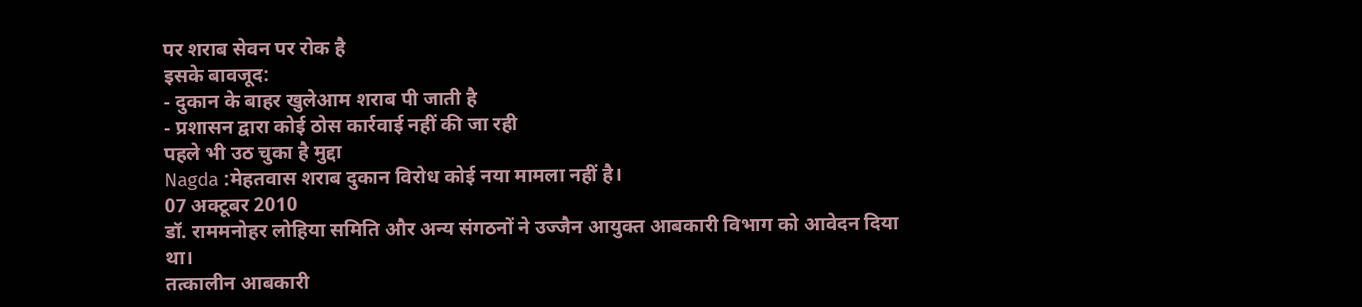पर शराब सेवन पर रोक है
इसके बावजूद:
- दुकान के बाहर खुलेआम शराब पी जाती है
- प्रशासन द्वारा कोई ठोस कार्रवाई नहीं की जा रही
पहले भी उठ चुका है मुद्दा
Nagda :मेहतवास शराब दुकान विरोध कोई नया मामला नहीं है।
07 अक्टूबर 2010
डॉ. राममनोहर लोहिया समिति और अन्य संगठनों ने उज्जैन आयुक्त आबकारी विभाग को आवेदन दिया था।
तत्कालीन आबकारी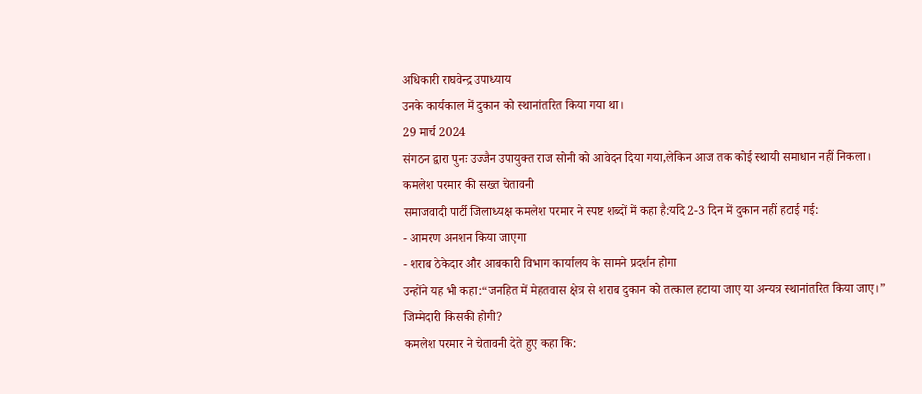अधिकारी राघवेन्द्र उपाध्याय
उनके कार्यकाल में दुकान को स्थानांतरित किया गया था।
29 मार्च 2024
संगठन द्वारा पुनः उज्जैन उपायुक्त राज सोनी को आवेदन दिया गया,लेकिन आज तक कोई स्थायी समाधान नहीं निकला।
कमलेश परमार की सख्त चेतावनी
समाजवादी पार्टी जिलाध्यक्ष कमलेश परमार ने स्पष्ट शब्दों में कहा है:यदि 2-3 दिन में दुकान नहीं हटाई गई:
- आमरण अनशन किया जाएगा
- शराब ठेकेदार और आबकारी विभाग कार्यालय के सामने प्रदर्शन होगा
उन्होंने यह भी कहा:“जनहित में मेहतवास क्षेत्र से शराब दुकान को तत्काल हटाया जाए या अन्यत्र स्थानांतरित किया जाए।”
जिम्मेदारी किसकी होगी?
कमलेश परमार ने चेतावनी देते हुए कहा कि: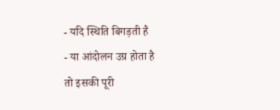- यदि स्थिति बिगड़ती है
- या आंदोलन उग्र होता है
तो इसकी पूरी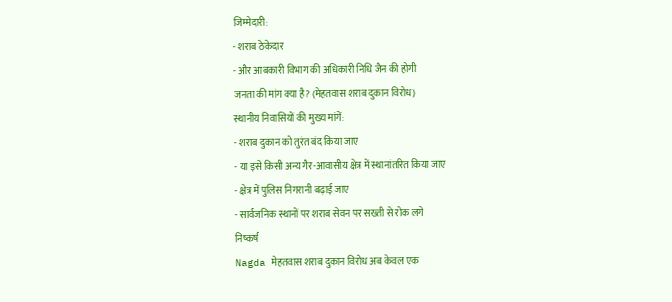जिम्मेदारी:
- शराब ठेकेदार
- और आबकारी विभाग की अधिकारी निधि जैन की होगी
जनता की मांग क्या है? (मेहतवास शराब दुकान विरोध)
स्थानीय निवासियों की मुख्य मांगें:
- शराब दुकान को तुरंत बंद किया जाए
- या इसे किसी अन्य गैर-आवासीय क्षेत्र में स्थानांतरित किया जाए
- क्षेत्र में पुलिस निगरानी बढ़ाई जाए
- सार्वजनिक स्थानों पर शराब सेवन पर सख्ती से रोक लगे
निष्कर्ष
Nagda मेहतवास शराब दुकान विरोध अब केवल एक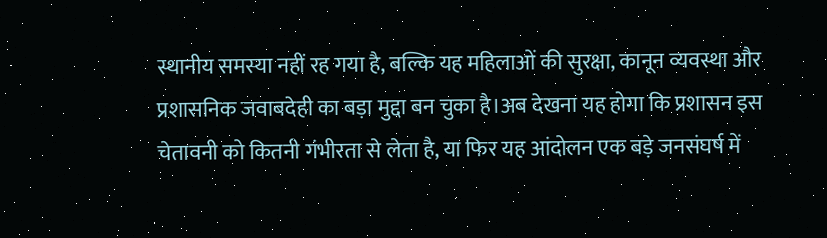स्थानीय समस्या नहीं रह गया है, बल्कि यह महिलाओं की सुरक्षा, कानून व्यवस्था और प्रशासनिक जवाबदेही का बड़ा मुद्दा बन चुका है।अब देखना यह होगा कि प्रशासन इस चेतावनी को कितनी गंभीरता से लेता है, या फिर यह आंदोलन एक बड़े जनसंघर्ष में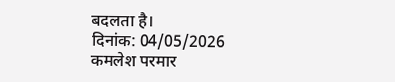बदलता है।
दिनांक: 04/05/2026
कमलेश परमार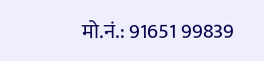मो.नं.: 91651 99839